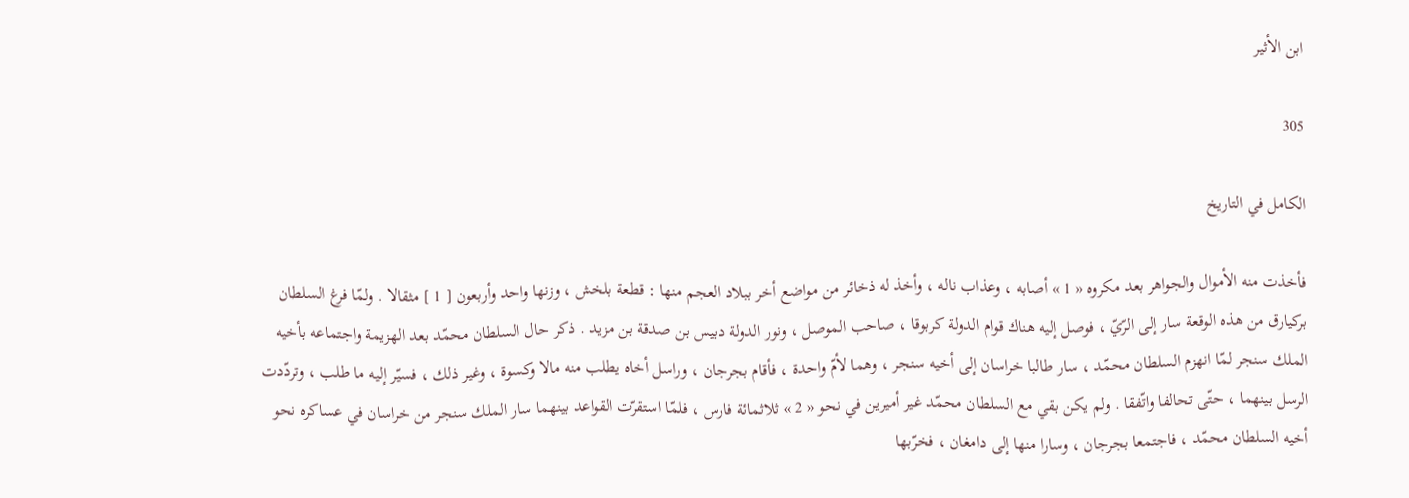ابن الأثير

305

الكامل في التاريخ

فأخذت منه الأموال والجواهر بعد مكروه « 1 » أصابه ، وعذاب ناله ، وأخذ له ذخائر من مواضع أخر ببلاد العجم منها : قطعة بلخش ، وزنها واحد وأربعون [ 1 ] مثقالا . ولمّا فرغ السلطان بركيارق من هذه الوقعة سار إلى الرّيّ ، فوصل إليه هناك قوام الدولة كربوقا ، صاحب الموصل ، ونور الدولة دبيس بن صدقة بن مزيد . ذكر حال السلطان محمّد بعد الهزيمة واجتماعه بأخيه الملك سنجر لمّا انهزم السلطان محمّد ، سار طالبا خراسان إلى أخيه سنجر ، وهما لأمّ واحدة ، فأقام بجرجان ، وراسل أخاه يطلب منه مالا وكسوة ، وغير ذلك ، فسيّر إليه ما طلب ، وتردّدت الرسل بينهما ، حتّى تحالفا واتّفقا . ولم يكن بقي مع السلطان محمّد غير أميرين في نحو « 2 » ثلاثمائة فارس ، فلمّا استقرّت القواعد بينهما سار الملك سنجر من خراسان في عساكره نحو أخيه السلطان محمّد ، فاجتمعا بجرجان ، وسارا منها إلى دامغان ، فخرّبها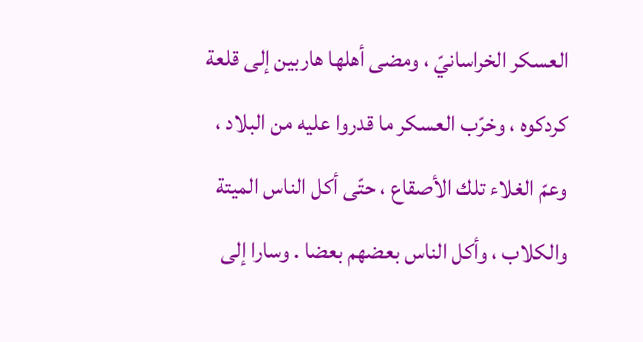العسكر الخراسانيّ ، ومضى أهلها هاربين إلى قلعة كردكوه ، وخرّب العسكر ما قدروا عليه من البلاد ، وعمّ الغلاء تلك الأصقاع ، حتّى أكل الناس الميتة والكلاب ، وأكل الناس بعضهم بعضا . وسارا إلى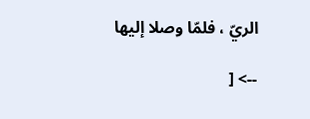الريّ ، فلمّا وصلا إليها

--> [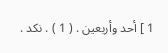1 ] أحد وأربعين . ( 1 ) . نكد .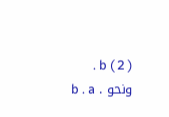b ( 2 ) . ونحو . b . a